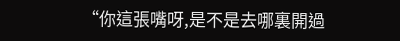“你這張嘴呀,是不是去哪裏開過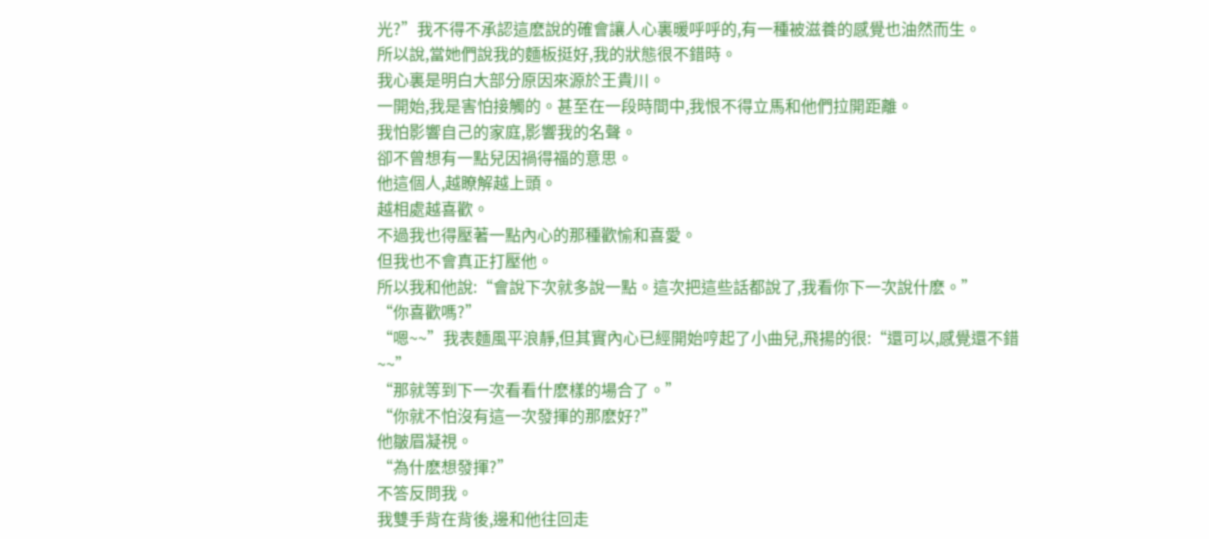光?”我不得不承認這麽說的確會讓人心裏暖呼呼的,有一種被滋養的感覺也油然而生。
所以說,當她們說我的麵板挺好,我的狀態很不錯時。
我心裏是明白大部分原因來源於王貴川。
一開始,我是害怕接觸的。甚至在一段時間中,我恨不得立馬和他們拉開距離。
我怕影響自己的家庭,影響我的名聲。
卻不曾想有一點兒因禍得福的意思。
他這個人,越瞭解越上頭。
越相處越喜歡。
不過我也得壓著一點內心的那種歡愉和喜愛。
但我也不會真正打壓他。
所以我和他說:“會說下次就多說一點。這次把這些話都說了,我看你下一次說什麽。”
“你喜歡嗎?”
“嗯~~”我表麵風平浪靜,但其實內心已經開始哼起了小曲兒,飛揚的很:“還可以,感覺還不錯~~”
“那就等到下一次看看什麽樣的場合了。”
“你就不怕沒有這一次發揮的那麽好?”
他皺眉凝視。
“為什麽想發揮?”
不答反問我。
我雙手背在背後,邊和他往回走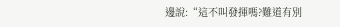邊說:“這不叫發揮嗎?難道有別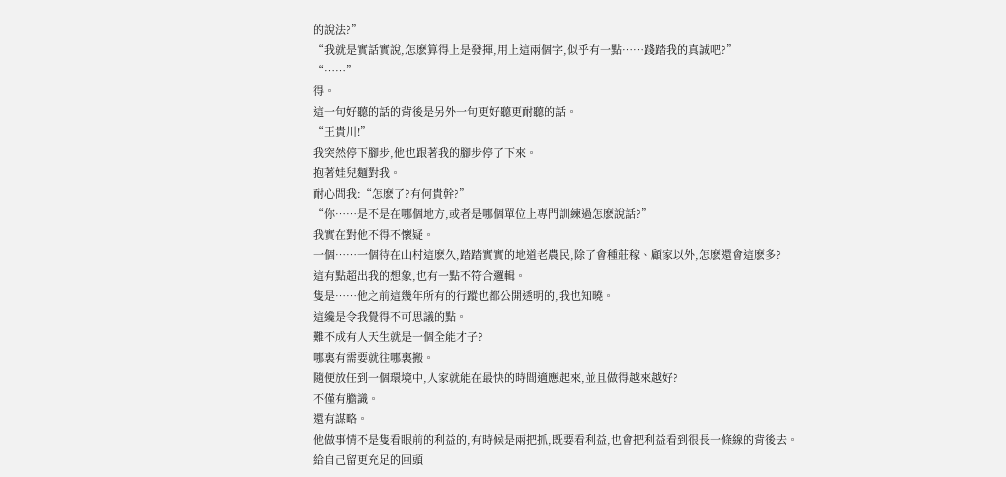的說法?”
“我就是實話實說,怎麽算得上是發揮,用上這兩個字,似乎有一點……踐踏我的真誠吧?”
“……”
得。
這一句好聽的話的背後是另外一句更好聽更耐聽的話。
“王貴川!”
我突然停下腳步,他也跟著我的腳步停了下來。
抱著娃兒麵對我。
耐心問我:“怎麽了?有何貴幹?”
“你……是不是在哪個地方,或者是哪個單位上專門訓練過怎麽說話?”
我實在對他不得不懷疑。
一個……一個待在山村這麽久,踏踏實實的地道老農民,除了會種莊稼、顧家以外,怎麽還會這麽多?
這有點超出我的想象,也有一點不符合邏輯。
隻是……他之前這幾年所有的行蹤也都公開透明的,我也知曉。
這纔是令我覺得不可思議的點。
難不成有人天生就是一個全能才子?
哪裏有需要就往哪裏搬。
隨便放任到一個環境中,人家就能在最快的時間適應起來,並且做得越來越好?
不僅有膽識。
還有謀略。
他做事情不是隻看眼前的利益的,有時候是兩把抓,既要看利益,也會把利益看到很長一條線的背後去。
給自己留更充足的回頭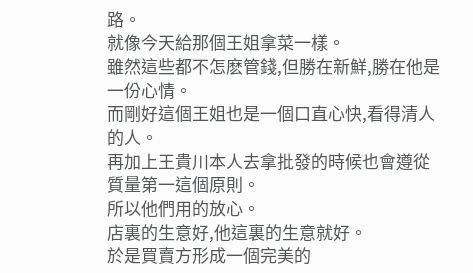路。
就像今天給那個王姐拿菜一樣。
雖然這些都不怎麽管錢,但勝在新鮮,勝在他是一份心情。
而剛好這個王姐也是一個口直心快,看得清人的人。
再加上王貴川本人去拿批發的時候也會遵從質量第一這個原則。
所以他們用的放心。
店裏的生意好,他這裏的生意就好。
於是買賣方形成一個完美的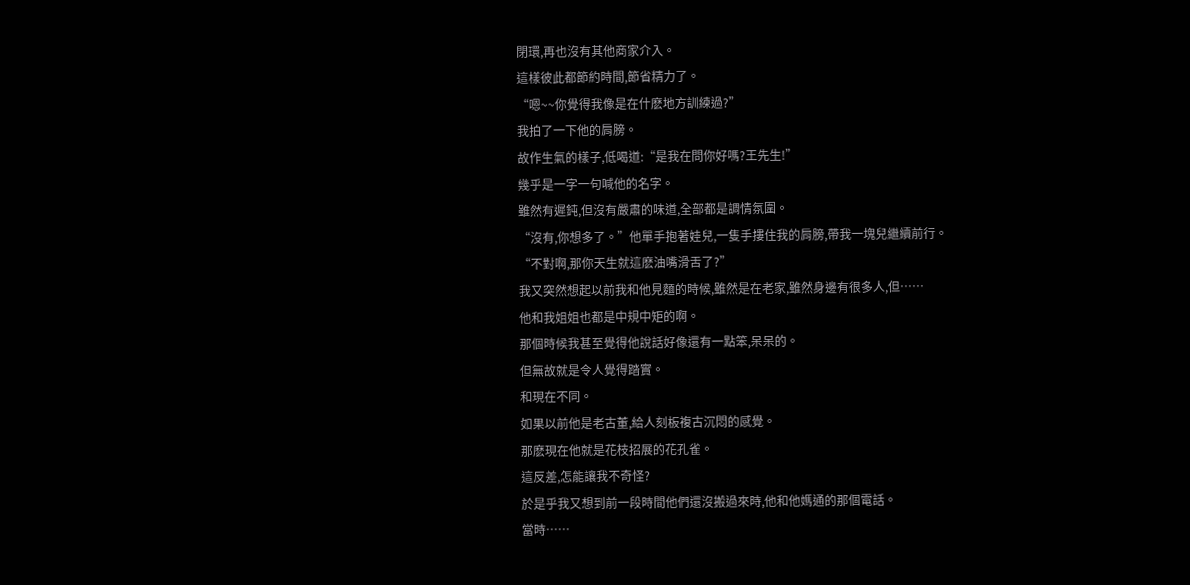閉環,再也沒有其他商家介入。
這樣彼此都節約時間,節省精力了。
“嗯~~你覺得我像是在什麽地方訓練過?”
我拍了一下他的肩膀。
故作生氣的樣子,低喝道:“是我在問你好嗎?王先生!”
幾乎是一字一句喊他的名字。
雖然有遲鈍,但沒有嚴肅的味道,全部都是調情氛圍。
“沒有,你想多了。”他單手抱著娃兒,一隻手摟住我的肩膀,帶我一塊兒繼續前行。
“不對啊,那你天生就這麽油嘴滑舌了?”
我又突然想起以前我和他見麵的時候,雖然是在老家,雖然身邊有很多人,但……
他和我姐姐也都是中規中矩的啊。
那個時候我甚至覺得他說話好像還有一點笨,呆呆的。
但無故就是令人覺得踏實。
和現在不同。
如果以前他是老古董,給人刻板複古沉悶的感覺。
那麽現在他就是花枝招展的花孔雀。
這反差,怎能讓我不奇怪?
於是乎我又想到前一段時間他們還沒搬過來時,他和他媽通的那個電話。
當時……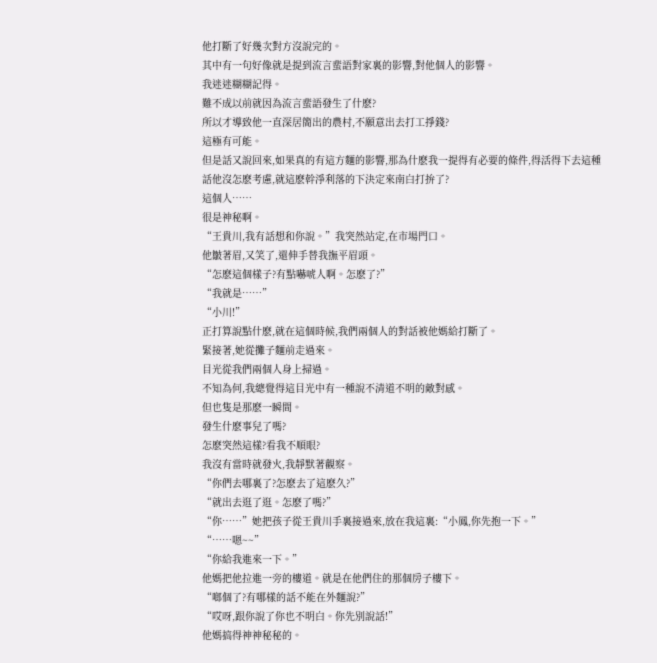他打斷了好幾次對方沒說完的。
其中有一句好像就是提到流言蜚語對家裏的影響,對他個人的影響。
我迷迷糊糊記得。
難不成以前就因為流言蜚語發生了什麽?
所以才導致他一直深居簡出的農村,不願意出去打工掙錢?
這極有可能。
但是話又說回來,如果真的有這方麵的影響,那為什麽我一提得有必要的條件,得活得下去這種話他沒怎麽考慮,就這麽幹淨利落的下決定來南白打拚了?
這個人……
很是神秘啊。
“王貴川,我有話想和你說。”我突然站定,在市場門口。
他皺著眉,又笑了,還伸手替我撫平眉頭。
“怎麽這個樣子?有點嚇唬人啊。怎麽了?”
“我就是……”
“小川!”
正打算說點什麽,就在這個時候,我們兩個人的對話被他媽給打斷了。
緊接著,她從攤子麵前走過來。
目光從我們兩個人身上掃過。
不知為何,我總覺得這目光中有一種說不清道不明的敵對感。
但也隻是那麽一瞬間。
發生什麽事兒了嗎?
怎麽突然這樣?看我不順眼?
我沒有當時就發火,我靜默著觀察。
“你們去哪裏了?怎麽去了這麽久?”
“就出去逛了逛。怎麽了嗎?”
“你……”她把孩子從王貴川手裏接過來,放在我這裏:“小鳳,你先抱一下。”
“……嗯~~”
“你給我進來一下。”
他媽把他拉進一旁的樓道。就是在他們住的那個房子樓下。
“啷個了?有哪樣的話不能在外麵說?”
“哎呀,跟你說了你也不明白。你先別說話!”
他媽搞得神神秘秘的。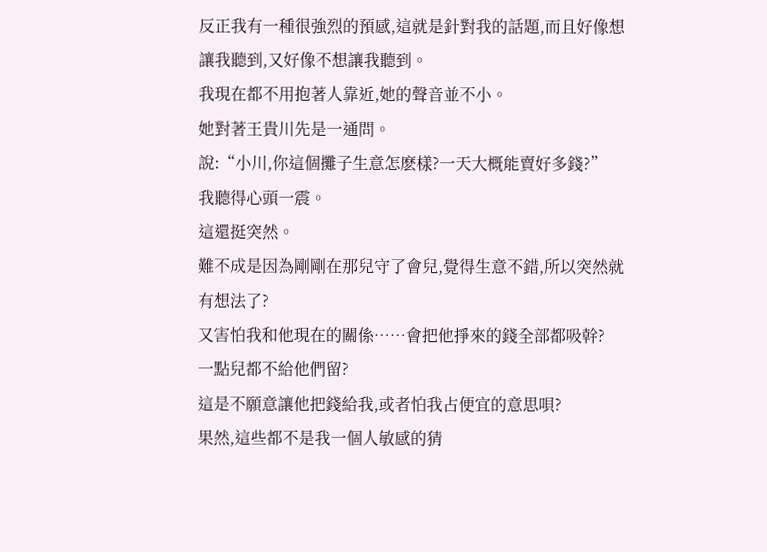反正我有一種很強烈的預感,這就是針對我的話題,而且好像想讓我聽到,又好像不想讓我聽到。
我現在都不用抱著人靠近,她的聲音並不小。
她對著王貴川先是一通問。
說:“小川,你這個攤子生意怎麽樣?一天大概能賣好多錢?”
我聽得心頭一震。
這還挺突然。
難不成是因為剛剛在那兒守了會兒,覺得生意不錯,所以突然就有想法了?
又害怕我和他現在的關係……會把他掙來的錢全部都吸幹?
一點兒都不給他們留?
這是不願意讓他把錢給我,或者怕我占便宜的意思唄?
果然,這些都不是我一個人敏感的猜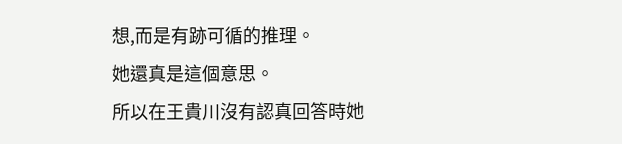想,而是有跡可循的推理。
她還真是這個意思。
所以在王貴川沒有認真回答時她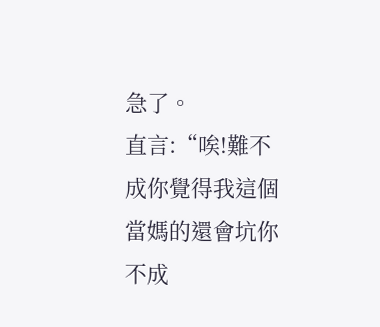急了。
直言:“唉!難不成你覺得我這個當媽的還會坑你不成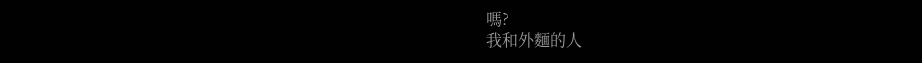嗎?
我和外麵的人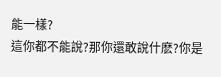能一樣?
這你都不能說?那你還敢說什麽?你是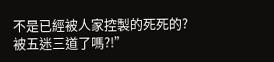不是已經被人家控製的死死的?
被五迷三道了嗎?!”